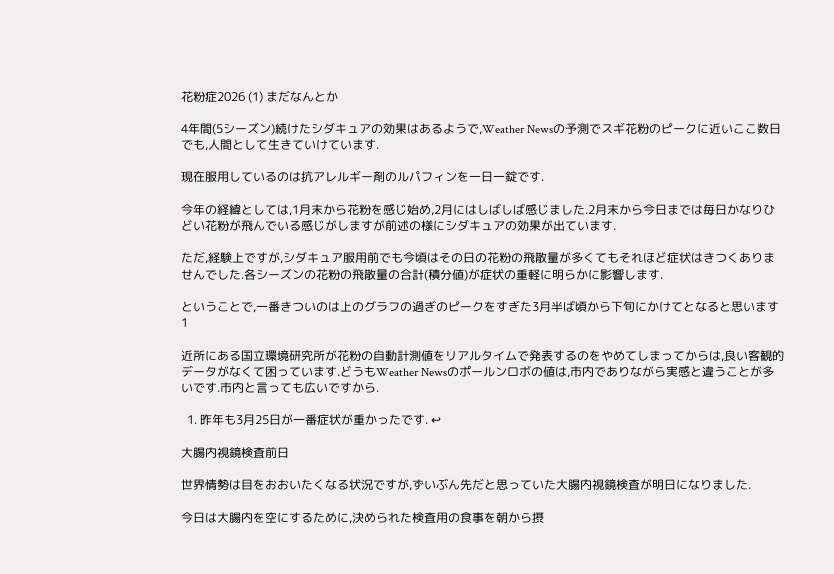花粉症2026 (1) まだなんとか

4年間(5シーズン)続けたシダキュアの効果はあるようで,Weather Newsの予測でスギ花粉のピークに近いここ数日でも,人間として生きていけています.

現在服用しているのは抗アレルギー剤のルパフィンを一日一錠です.

今年の経緯としては,1月末から花粉を感じ始め,2月にはしばしば感じました.2月末から今日までは毎日かなりひどい花粉が飛んでいる感じがしますが前述の様にシダキュアの効果が出ています.

ただ,経験上ですが,シダキュア服用前でも今頃はその日の花粉の飛散量が多くてもそれほど症状はきつくありませんでした.各シーズンの花粉の飛散量の合計(積分値)が症状の重軽に明らかに影響します.

ということで,一番きついのは上のグラフの過ぎのピークをすぎた3月半ば頃から下旬にかけてとなると思います1

近所にある国立環境研究所が花粉の自動計測値をリアルタイムで発表するのをやめてしまってからは,良い客観的データがなくて困っています.どうもWeather Newsのポールンロボの値は,市内でありながら実感と違うことが多いです.市内と言っても広いですから.

  1. 昨年も3月25日が一番症状が重かったです. ↩

大腸内視鏡検査前日

世界情勢は目をおおいたくなる状況ですが,ずいぶん先だと思っていた大腸内視鏡検査が明日になりました.

今日は大腸内を空にするために,決められた検査用の食事を朝から摂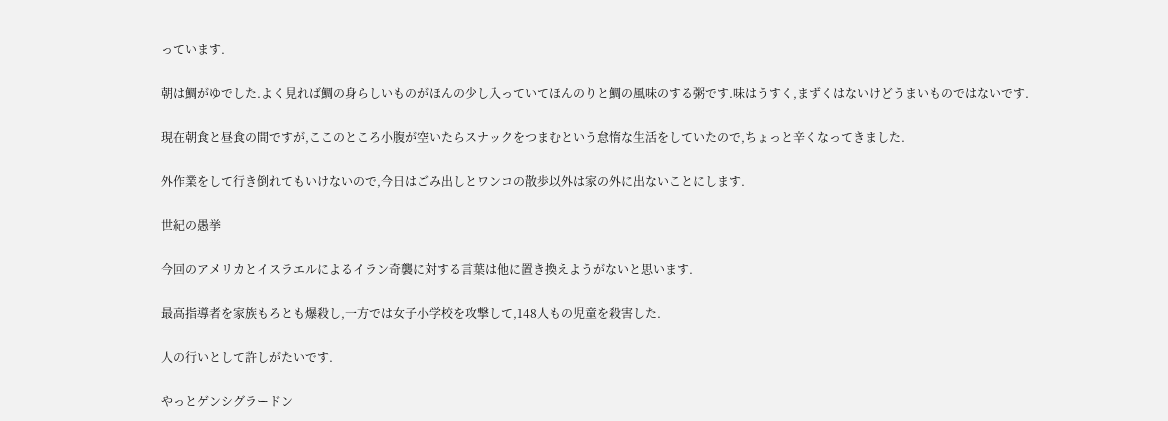っています.

朝は鯛がゆでした.よく見れば鯛の身らしいものがほんの少し入っていてほんのりと鯛の風味のする粥です.味はうすく,まずくはないけどうまいものではないです.

現在朝食と昼食の間ですが,ここのところ小腹が空いたらスナックをつまむという怠惰な生活をしていたので,ちょっと辛くなってきました.

外作業をして行き倒れてもいけないので,今日はごみ出しとワンコの散歩以外は家の外に出ないことにします.

世紀の愚挙

今回のアメリカとイスラエルによるイラン奇襲に対する言葉は他に置き換えようがないと思います.

最高指導者を家族もろとも爆殺し,一方では女子小学校を攻撃して,148人もの児童を殺害した.

人の行いとして許しがたいです.

やっとゲンシグラードン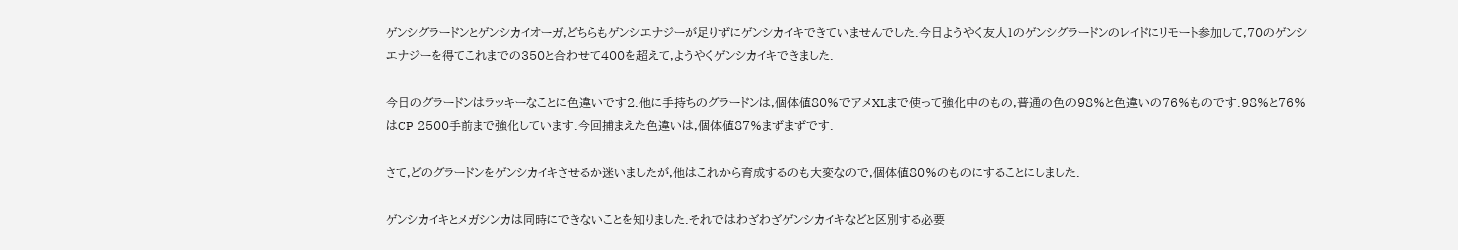ゲンシグラードンとゲンシカイオーガ,どちらもゲンシエナジーが足りずにゲンシカイキできていませんでした.今日ようやく友人1のゲンシグラードンのレイドにリモート参加して,70のゲンシエナジーを得てこれまでの350と合わせて400を超えて,ようやくゲンシカイキできました.

今日のグラードンはラッキーなことに色違いです2.他に手持ちのグラードンは,個体値80%でアメXLまで使って強化中のもの,普通の色の98%と色違いの76%ものです.98%と76%はCP 2500手前まで強化しています.今回捕まえた色違いは,個体値87%まずまずです.

さて,どのグラードンをゲンシカイキさせるか迷いましたが,他はこれから育成するのも大変なので,個体値80%のものにすることにしました.

ゲンシカイキとメガシンカは同時にできないことを知りました.それではわざわざゲンシカイキなどと区別する必要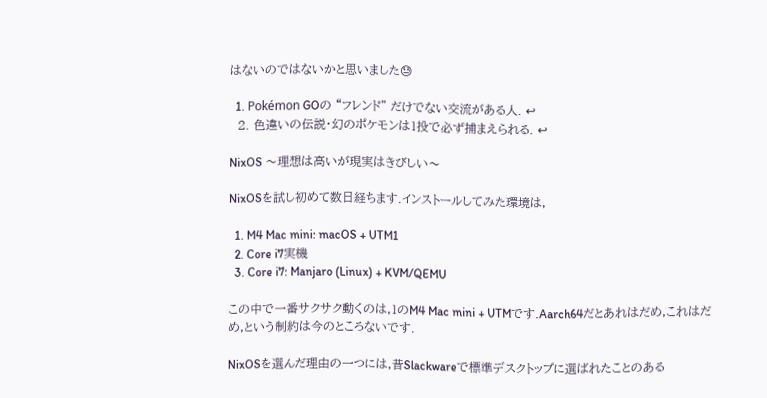はないのではないかと思いました😓

  1. Pokémon GOの “フレンド” だけでない交流がある人. ↩
  2. 色違いの伝説・幻のポケモンは1投で必ず捕まえられる. ↩

NixOS 〜理想は高いが現実はきびしい〜

NixOSを試し初めて数日経ちます.インストールしてみた環境は,

  1. M4 Mac mini: macOS + UTM1
  2. Core i7実機
  3. Core i7: Manjaro (Linux) + KVM/QEMU

この中で一番サクサク動くのは,1のM4 Mac mini + UTMです.Aarch64だとあれはだめ,これはだめ,という制約は今のところないです.

NixOSを選んだ理由の一つには,昔Slackwareで標準デスクトップに選ばれたことのある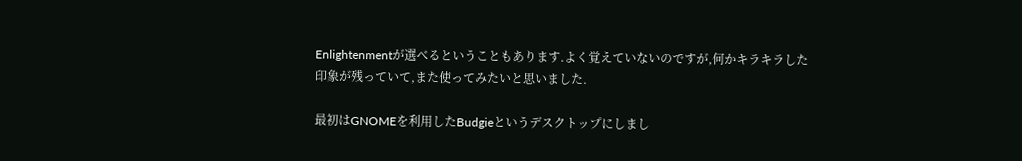Enlightenmentが選べるということもあります.よく覚えていないのですが,何かキラキラした印象が残っていて,また使ってみたいと思いました.

最初はGNOMEを利用したBudgieというデスクトップにしまし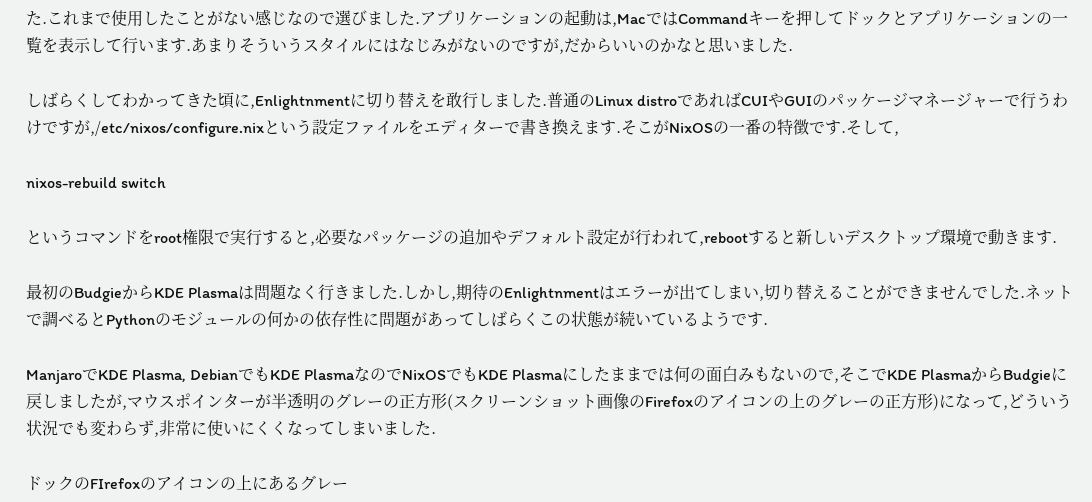た.これまで使用したことがない感じなので選びました.アプリケーションの起動は,MacではCommandキーを押してドックとアプリケーションの一覧を表示して行います.あまりそういうスタイルにはなじみがないのですが,だからいいのかなと思いました.

しばらくしてわかってきた頃に,Enlightnmentに切り替えを敢行しました.普通のLinux distroであればCUIやGUIのパッケージマネージャーで行うわけですが,/etc/nixos/configure.nixという設定ファイルをエディターで書き換えます.そこがNixOSの一番の特徴です.そして,

nixos-rebuild switch

というコマンドをroot権限で実行すると,必要なパッケージの追加やデフォルト設定が行われて,rebootすると新しいデスクトップ環境で動きます.

最初のBudgieからKDE Plasmaは問題なく行きました.しかし,期待のEnlightnmentはエラーが出てしまい,切り替えることができませんでした.ネットで調べるとPythonのモジュールの何かの依存性に問題があってしばらくこの状態が続いているようです.

ManjaroでKDE Plasma, DebianでもKDE PlasmaなのでNixOSでもKDE Plasmaにしたままでは何の面白みもないので,そこでKDE PlasmaからBudgieに戻しましたが,マウスポインターが半透明のグレーの正方形(スクリーンショット画像のFirefoxのアイコンの上のグレーの正方形)になって,どういう状況でも変わらず,非常に使いにくくなってしまいました.

ドックのFIrefoxのアイコンの上にあるグレー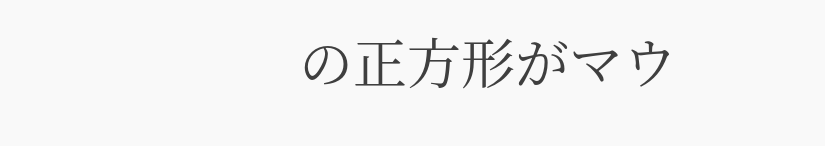の正方形がマウ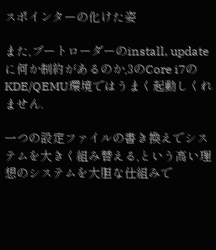スポインターの化けた姿

また,ブートローダーのinstall, updateに何か制約があるのか,3のCore i7のKDE/QEMU環境ではうまく起動しくれません.

一つの設定ファイルの書き換えでシステムを大きく組み替える,という高い理想のシステムを大胆な仕組みで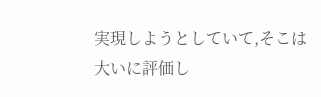実現しようとしていて,そこは大いに評価し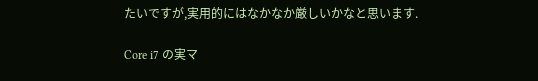たいですが,実用的にはなかなか厳しいかなと思います.

Core i7 の実マ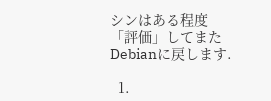シンはある程度「評価」してまたDebianに戻します.

  1.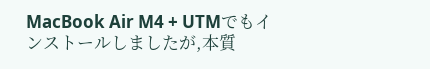MacBook Air M4 + UTMでもインストールしましたが,本質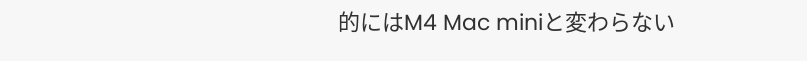的にはM4 Mac miniと変わらない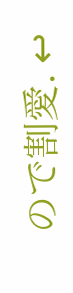ので割愛. ↩